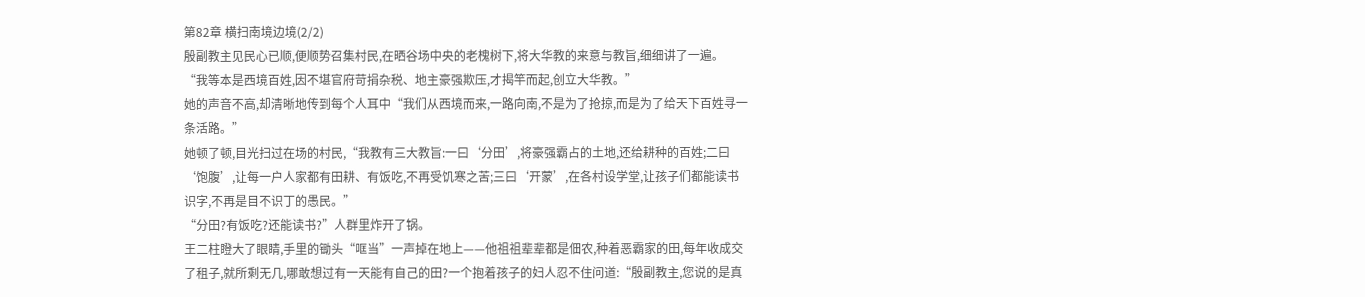第82章 横扫南境边境(2/2)
殷副教主见民心已顺,便顺势召集村民,在晒谷场中央的老槐树下,将大华教的来意与教旨,细细讲了一遍。
“我等本是西境百姓,因不堪官府苛捐杂税、地主豪强欺压,才揭竿而起,创立大华教。”
她的声音不高,却清晰地传到每个人耳中“我们从西境而来,一路向南,不是为了抢掠,而是为了给天下百姓寻一条活路。”
她顿了顿,目光扫过在场的村民,“我教有三大教旨:一曰‘分田’,将豪强霸占的土地,还给耕种的百姓;二曰‘饱腹’,让每一户人家都有田耕、有饭吃,不再受饥寒之苦;三曰‘开蒙’,在各村设学堂,让孩子们都能读书识字,不再是目不识丁的愚民。”
“分田?有饭吃?还能读书?”人群里炸开了锅。
王二柱瞪大了眼睛,手里的锄头“哐当”一声掉在地上——他祖祖辈辈都是佃农,种着恶霸家的田,每年收成交了租子,就所剩无几,哪敢想过有一天能有自己的田?一个抱着孩子的妇人忍不住问道:“殷副教主,您说的是真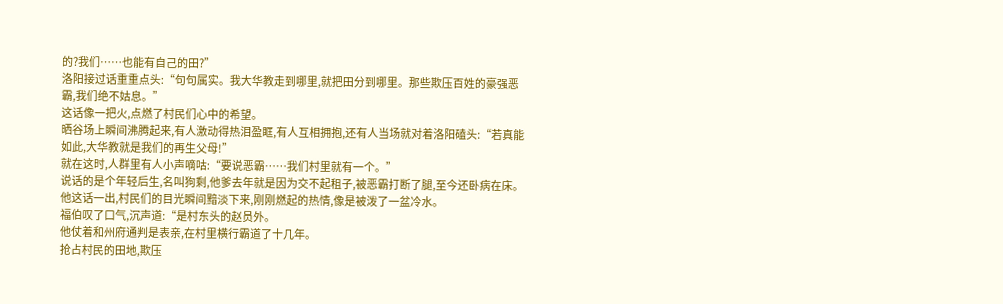的?我们……也能有自己的田?”
洛阳接过话重重点头:“句句属实。我大华教走到哪里,就把田分到哪里。那些欺压百姓的豪强恶霸,我们绝不姑息。”
这话像一把火,点燃了村民们心中的希望。
晒谷场上瞬间沸腾起来,有人激动得热泪盈眶,有人互相拥抱,还有人当场就对着洛阳磕头:“若真能如此,大华教就是我们的再生父母!”
就在这时,人群里有人小声嘀咕:“要说恶霸……我们村里就有一个。”
说话的是个年轻后生,名叫狗剩,他爹去年就是因为交不起租子,被恶霸打断了腿,至今还卧病在床。
他这话一出,村民们的目光瞬间黯淡下来,刚刚燃起的热情,像是被泼了一盆冷水。
福伯叹了口气,沉声道:“是村东头的赵员外。
他仗着和州府通判是表亲,在村里横行霸道了十几年。
抢占村民的田地,欺压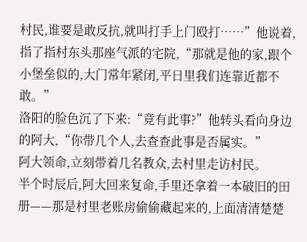村民,谁要是敢反抗,就叫打手上门殴打……”他说着,指了指村东头那座气派的宅院,“那就是他的家,跟个小堡垒似的,大门常年紧闭,平日里我们连靠近都不敢。”
洛阳的脸色沉了下来:“竟有此事?”他转头看向身边的阿大,“你带几个人,去查查此事是否属实。”
阿大领命,立刻带着几名教众,去村里走访村民。
半个时辰后,阿大回来复命,手里还拿着一本破旧的田册——那是村里老账房偷偷藏起来的,上面清清楚楚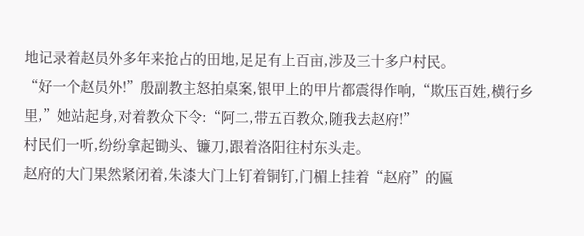地记录着赵员外多年来抢占的田地,足足有上百亩,涉及三十多户村民。
“好一个赵员外!”殷副教主怒拍桌案,银甲上的甲片都震得作响,“欺压百姓,横行乡里,”她站起身,对着教众下令:“阿二,带五百教众,随我去赵府!”
村民们一听,纷纷拿起锄头、镰刀,跟着洛阳往村东头走。
赵府的大门果然紧闭着,朱漆大门上钉着铜钉,门楣上挂着“赵府”的匾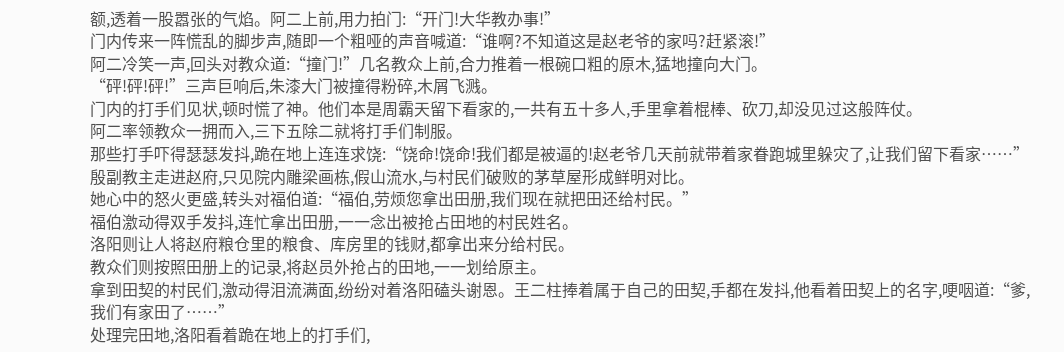额,透着一股嚣张的气焰。阿二上前,用力拍门:“开门!大华教办事!”
门内传来一阵慌乱的脚步声,随即一个粗哑的声音喊道:“谁啊?不知道这是赵老爷的家吗?赶紧滚!”
阿二冷笑一声,回头对教众道:“撞门!”几名教众上前,合力推着一根碗口粗的原木,猛地撞向大门。
“砰!砰!砰!”三声巨响后,朱漆大门被撞得粉碎,木屑飞溅。
门内的打手们见状,顿时慌了神。他们本是周霸天留下看家的,一共有五十多人,手里拿着棍棒、砍刀,却没见过这般阵仗。
阿二率领教众一拥而入,三下五除二就将打手们制服。
那些打手吓得瑟瑟发抖,跪在地上连连求饶:“饶命!饶命!我们都是被逼的!赵老爷几天前就带着家眷跑城里躲灾了,让我们留下看家……”
殷副教主走进赵府,只见院内雕梁画栋,假山流水,与村民们破败的茅草屋形成鲜明对比。
她心中的怒火更盛,转头对福伯道:“福伯,劳烦您拿出田册,我们现在就把田还给村民。”
福伯激动得双手发抖,连忙拿出田册,一一念出被抢占田地的村民姓名。
洛阳则让人将赵府粮仓里的粮食、库房里的钱财,都拿出来分给村民。
教众们则按照田册上的记录,将赵员外抢占的田地,一一划给原主。
拿到田契的村民们,激动得泪流满面,纷纷对着洛阳磕头谢恩。王二柱捧着属于自己的田契,手都在发抖,他看着田契上的名字,哽咽道:“爹,我们有家田了……”
处理完田地,洛阳看着跪在地上的打手们,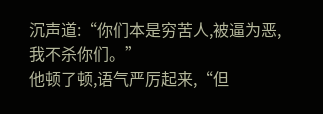沉声道:“你们本是穷苦人,被逼为恶,我不杀你们。”
他顿了顿,语气严厉起来,“但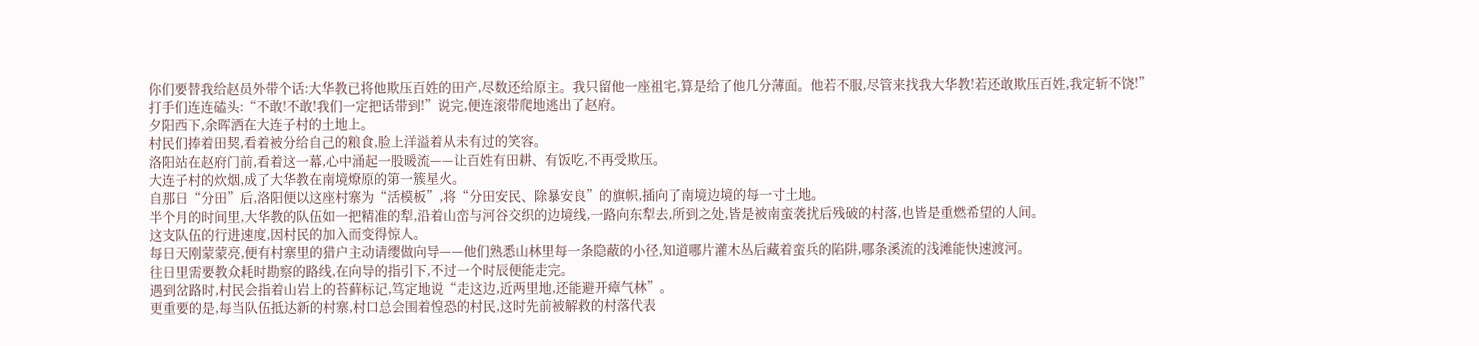你们要替我给赵员外带个话:大华教已将他欺压百姓的田产,尽数还给原主。我只留他一座祖宅,算是给了他几分薄面。他若不服,尽管来找我大华教!若还敢欺压百姓,我定斩不饶!”
打手们连连磕头:“不敢!不敢!我们一定把话带到!”说完,便连滚带爬地逃出了赵府。
夕阳西下,余晖洒在大连子村的土地上。
村民们捧着田契,看着被分给自己的粮食,脸上洋溢着从未有过的笑容。
洛阳站在赵府门前,看着这一幕,心中涌起一股暖流——让百姓有田耕、有饭吃,不再受欺压。
大连子村的炊烟,成了大华教在南境燎原的第一簇星火。
自那日“分田”后,洛阳便以这座村寨为“活模板”,将“分田安民、除暴安良”的旗帜,插向了南境边境的每一寸土地。
半个月的时间里,大华教的队伍如一把精准的犁,沿着山峦与河谷交织的边境线,一路向东犁去,所到之处,皆是被南蛮袭扰后残破的村落,也皆是重燃希望的人间。
这支队伍的行进速度,因村民的加入而变得惊人。
每日天刚蒙蒙亮,便有村寨里的猎户主动请缨做向导——他们熟悉山林里每一条隐蔽的小径,知道哪片灌木丛后藏着蛮兵的陷阱,哪条溪流的浅滩能快速渡河。
往日里需要教众耗时勘察的路线,在向导的指引下,不过一个时辰便能走完。
遇到岔路时,村民会指着山岩上的苔藓标记,笃定地说“走这边,近两里地,还能避开瘴气林”。
更重要的是,每当队伍抵达新的村寨,村口总会围着惶恐的村民,这时先前被解救的村落代表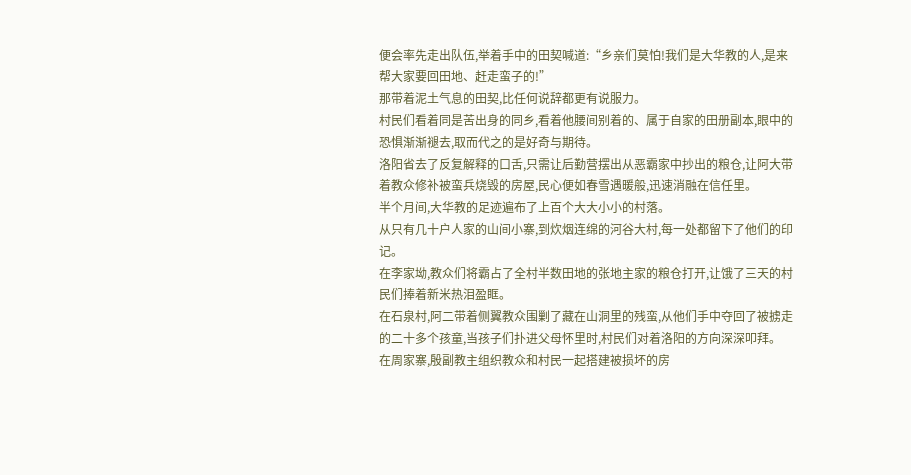便会率先走出队伍,举着手中的田契喊道:“乡亲们莫怕!我们是大华教的人,是来帮大家要回田地、赶走蛮子的!”
那带着泥土气息的田契,比任何说辞都更有说服力。
村民们看着同是苦出身的同乡,看着他腰间别着的、属于自家的田册副本,眼中的恐惧渐渐褪去,取而代之的是好奇与期待。
洛阳省去了反复解释的口舌,只需让后勤营摆出从恶霸家中抄出的粮仓,让阿大带着教众修补被蛮兵烧毁的房屋,民心便如春雪遇暖般,迅速消融在信任里。
半个月间,大华教的足迹遍布了上百个大大小小的村落。
从只有几十户人家的山间小寨,到炊烟连绵的河谷大村,每一处都留下了他们的印记。
在李家坳,教众们将霸占了全村半数田地的张地主家的粮仓打开,让饿了三天的村民们捧着新米热泪盈眶。
在石泉村,阿二带着侧翼教众围剿了藏在山洞里的残蛮,从他们手中夺回了被掳走的二十多个孩童,当孩子们扑进父母怀里时,村民们对着洛阳的方向深深叩拜。
在周家寨,殷副教主组织教众和村民一起搭建被损坏的房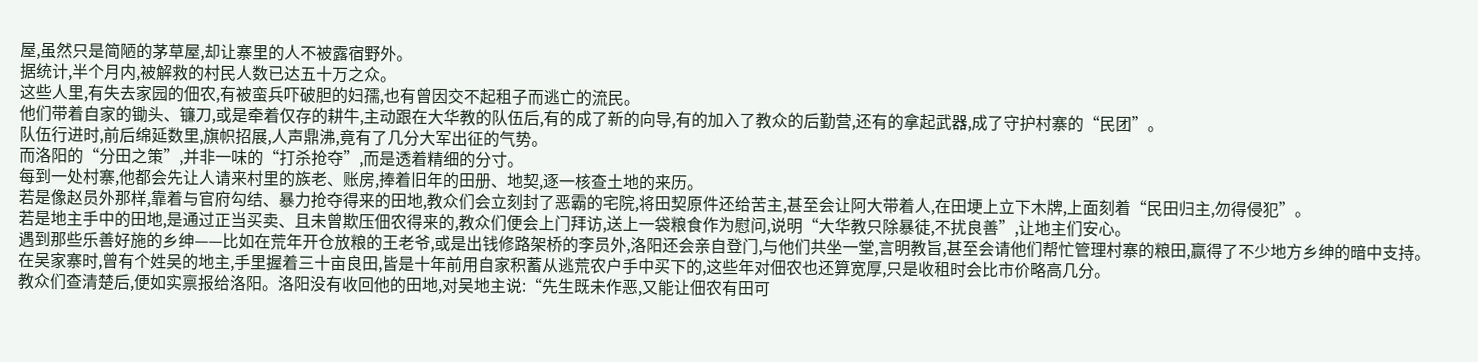屋,虽然只是简陋的茅草屋,却让寨里的人不被露宿野外。
据统计,半个月内,被解救的村民人数已达五十万之众。
这些人里,有失去家园的佃农,有被蛮兵吓破胆的妇孺,也有曾因交不起租子而逃亡的流民。
他们带着自家的锄头、镰刀,或是牵着仅存的耕牛,主动跟在大华教的队伍后,有的成了新的向导,有的加入了教众的后勤营,还有的拿起武器,成了守护村寨的“民团”。
队伍行进时,前后绵延数里,旗帜招展,人声鼎沸,竟有了几分大军出征的气势。
而洛阳的“分田之策”,并非一味的“打杀抢夺”,而是透着精细的分寸。
每到一处村寨,他都会先让人请来村里的族老、账房,捧着旧年的田册、地契,逐一核查土地的来历。
若是像赵员外那样,靠着与官府勾结、暴力抢夺得来的田地,教众们会立刻封了恶霸的宅院,将田契原件还给苦主,甚至会让阿大带着人,在田埂上立下木牌,上面刻着“民田归主,勿得侵犯”。
若是地主手中的田地,是通过正当买卖、且未曾欺压佃农得来的,教众们便会上门拜访,送上一袋粮食作为慰问,说明“大华教只除暴徒,不扰良善”,让地主们安心。
遇到那些乐善好施的乡绅——比如在荒年开仓放粮的王老爷,或是出钱修路架桥的李员外,洛阳还会亲自登门,与他们共坐一堂,言明教旨,甚至会请他们帮忙管理村寨的粮田,赢得了不少地方乡绅的暗中支持。
在吴家寨时,曾有个姓吴的地主,手里握着三十亩良田,皆是十年前用自家积蓄从逃荒农户手中买下的,这些年对佃农也还算宽厚,只是收租时会比市价略高几分。
教众们查清楚后,便如实禀报给洛阳。洛阳没有收回他的田地,对吴地主说:“先生既未作恶,又能让佃农有田可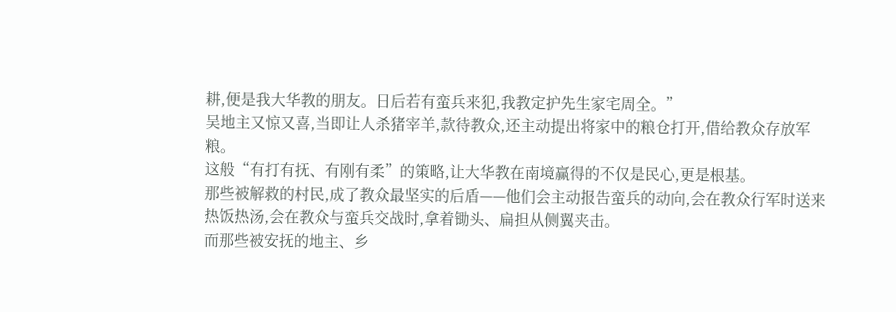耕,便是我大华教的朋友。日后若有蛮兵来犯,我教定护先生家宅周全。”
吴地主又惊又喜,当即让人杀猪宰羊,款待教众,还主动提出将家中的粮仓打开,借给教众存放军粮。
这般“有打有抚、有刚有柔”的策略,让大华教在南境赢得的不仅是民心,更是根基。
那些被解救的村民,成了教众最坚实的后盾——他们会主动报告蛮兵的动向,会在教众行军时送来热饭热汤,会在教众与蛮兵交战时,拿着锄头、扁担从侧翼夹击。
而那些被安抚的地主、乡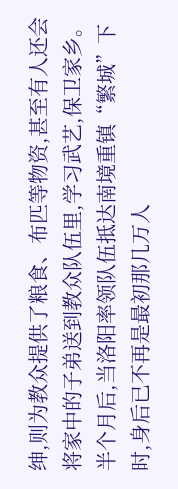绅,则为教众提供了粮食、布匹等物资,甚至有人还会将家中的子弟送到教众队伍里,学习武艺,保卫家乡。
半个月后,当洛阳率领队伍抵达南境重镇“繁城”下时,身后已不再是最初那几万人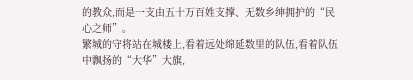的教众,而是一支由五十万百姓支撑、无数乡绅拥护的“民心之师”。
繁城的守将站在城楼上,看着远处绵延数里的队伍,看着队伍中飘扬的“大华”大旗,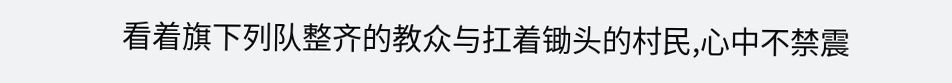看着旗下列队整齐的教众与扛着锄头的村民,心中不禁震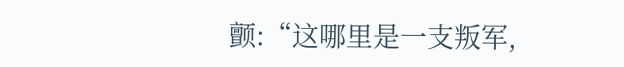颤:“这哪里是一支叛军,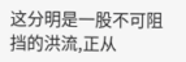这分明是一股不可阻挡的洪流,正从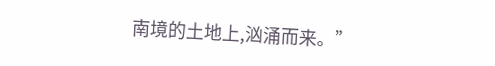南境的土地上,汹涌而来。”